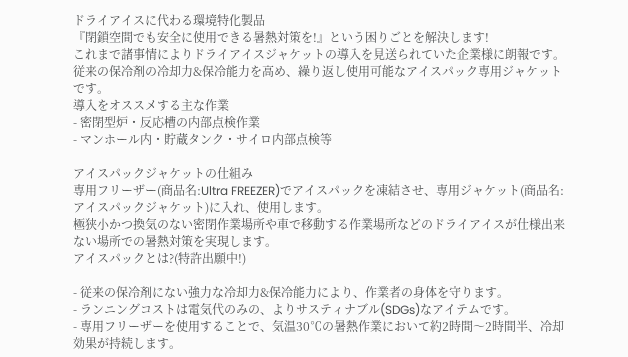ドライアイスに代わる環境特化製品
『閉鎖空間でも安全に使用できる暑熱対策を!』という困りごとを解決します!
これまで諸事情によりドライアイスジャケットの導入を見送られていた企業様に朗報です。従来の保冷剤の冷却力&保冷能力を高め、繰り返し使用可能なアイスパック専用ジャケットです。
導入をオススメする主な作業
- 密閉型炉・反応槽の内部点検作業
- マンホール内・貯蔵タンク・サイロ内部点検等

アイスパックジャケットの仕組み
専用フリーザー(商品名:Ultra FREEZER)でアイスパックを凍結させ、専用ジャケット(商品名:アイスパックジャケット)に入れ、使用します。
極狭小かつ換気のない密閉作業場所や車で移動する作業場所などのドライアイスが仕様出来ない場所での暑熱対策を実現します。
アイスパックとは?(特許出願中!)

- 従来の保冷剤にない強力な冷却力&保冷能力により、作業者の身体を守ります。
- ランニングコストは電気代のみの、よりサスティナブル(SDGs)なアイテムです。
- 専用フリーザーを使用することで、気温30℃の暑熱作業において約2時間〜2時間半、冷却効果が持続します。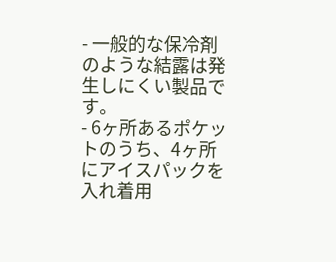- 一般的な保冷剤のような結露は発生しにくい製品です。
- 6ヶ所あるポケットのうち、4ヶ所にアイスパックを入れ着用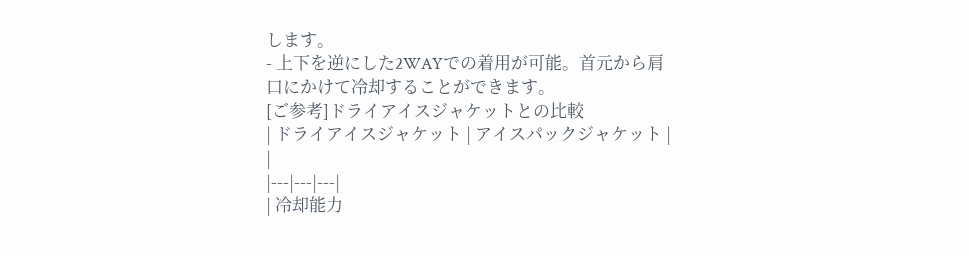します。
- 上下を逆にした2WAYでの着用が可能。首元から肩口にかけて冷却することができます。
[ご参考]ドライアイスジャケットとの比較
| ドライアイスジャケット | アイスパックジャケット | |
|---|---|---|
| 冷却能力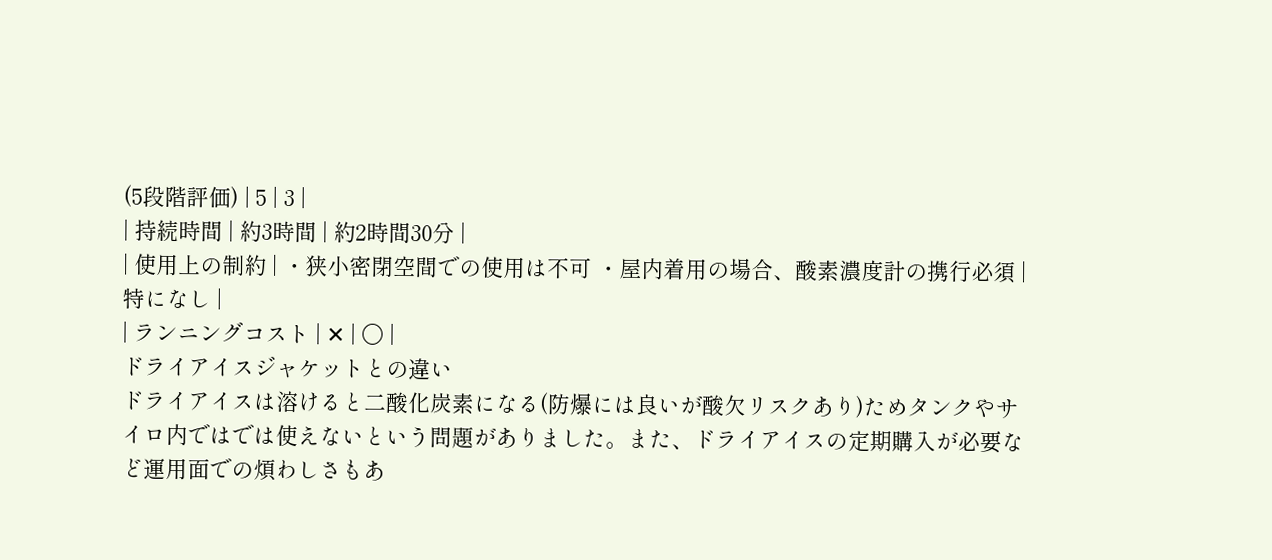(5段階評価) | 5 | 3 |
| 持続時間 | 約3時間 | 約2時間30分 |
| 使用上の制約 | ・狭小密閉空間での使用は不可 ・屋内着用の場合、酸素濃度計の携行必須 | 特になし |
| ランニングコスト | ✕ | 〇 |
ドライアイスジャケットとの違い
ドライアイスは溶けると二酸化炭素になる(防爆には良いが酸欠リスクあり)ためタンクやサイロ内ではでは使えないという問題がありました。また、ドライアイスの定期購入が必要など運用面での煩わしさもあ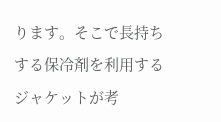ります。そこで長持ちする保冷剤を利用するジャケットが考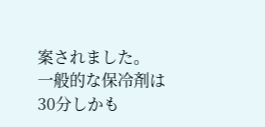案されました。
一般的な保冷剤は30分しかも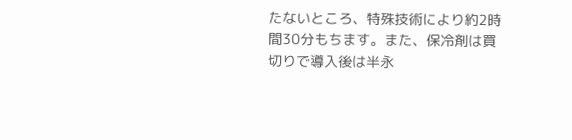たないところ、特殊技術により約2時間30分もちます。また、保冷剤は買切りで導入後は半永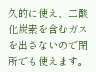久的に使え、二酸化炭素を含むガスを出さないので閉所でも使えます。